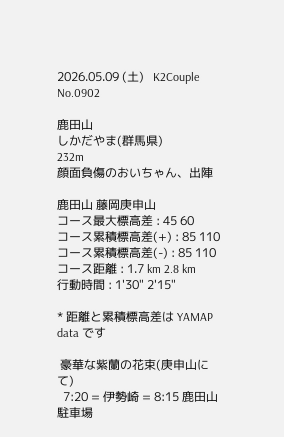2026.05.09 (土)   K2Couple No.0902

鹿田山
しかだやま(群馬県)
232m
顔面負傷のおいちゃん、出陣

鹿田山 藤岡庚申山
コース最大標高差 : 45 60
コース累積標高差(+) : 85 110
コース累積標高差(-) : 85 110
コース距離 : 1.7 km 2.8 km
行動時間 : 1'30" 2'15"

* 距離と累積標高差は YAMAP data です

 豪華な紫蘭の花束(庚申山にて)
  7:20 = 伊勢崎 = 8:15 鹿田山駐車場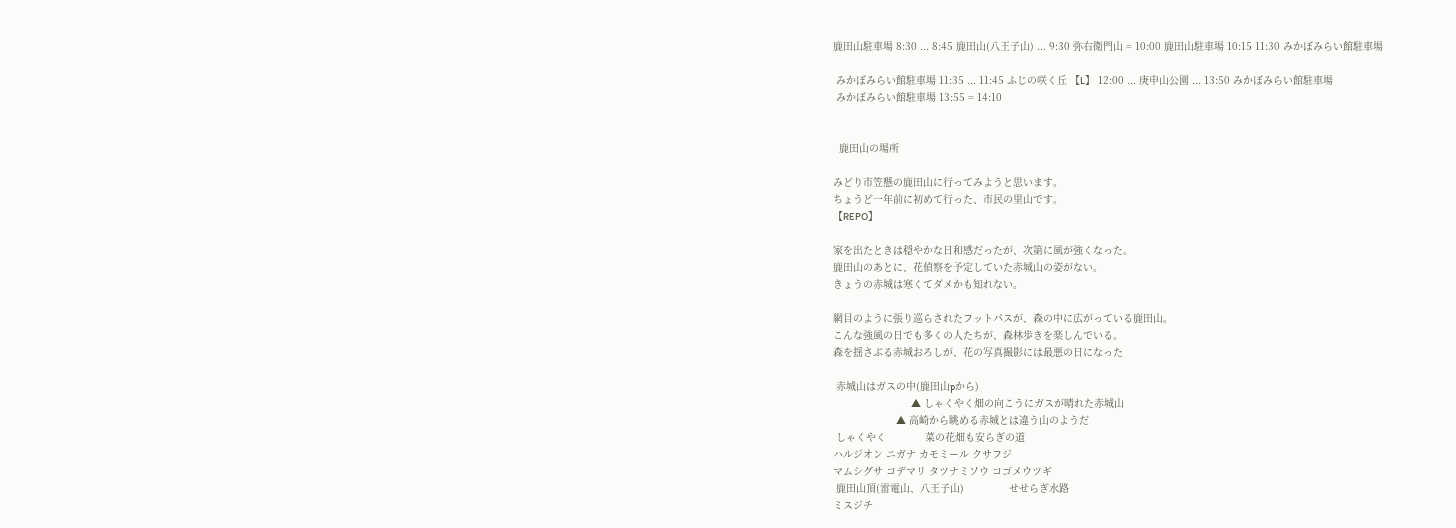鹿田山駐車場 8:30 ... 8:45 鹿田山(八王子山) ... 9:30 弥右衛門山 = 10:00 鹿田山駐車場 10:15 11:30 みかぼみらい館駐車場

 みかぼみらい館駐車場 11:35 ... 11:45 ふじの咲く丘 【L】 12:00 ... 庚申山公園 ... 13:50 みかぼみらい館駐車場
 みかぼみらい館駐車場 13:55 = 14:10


  鹿田山の場所

みどり市笠懸の鹿田山に行ってみようと思います。
ちょうど一年前に初めて行った、市民の里山です。
【REPO】

家を出たときは穏やかな日和感だったが、次第に風が強くなった。
鹿田山のあとに、花偵察を予定していた赤城山の姿がない。
きょうの赤城は寒くてダメかも知れない。

網目のように張り巡らされたフットパスが、森の中に広がっている鹿田山。
こんな強風の日でも多くの人たちが、森林歩きを楽しんでいる。
森を揺さぶる赤城おろしが、花の写真撮影には最悪の日になった

 赤城山はガスの中(鹿田山pから)
                          ▲ しゃくやく畑の向こうにガスが晴れた赤城山
                     ▲ 高崎から眺める赤城とは違う山のようだ
 しゃくやく             菜の花畑も安らぎの道
ハルジオン ニガナ カモミール クサフジ
マムシグサ コデマリ タツナミソウ コゴメウツギ
 鹿田山頂(雷電山、八王子山)               せせらぎ水路
ミスジチ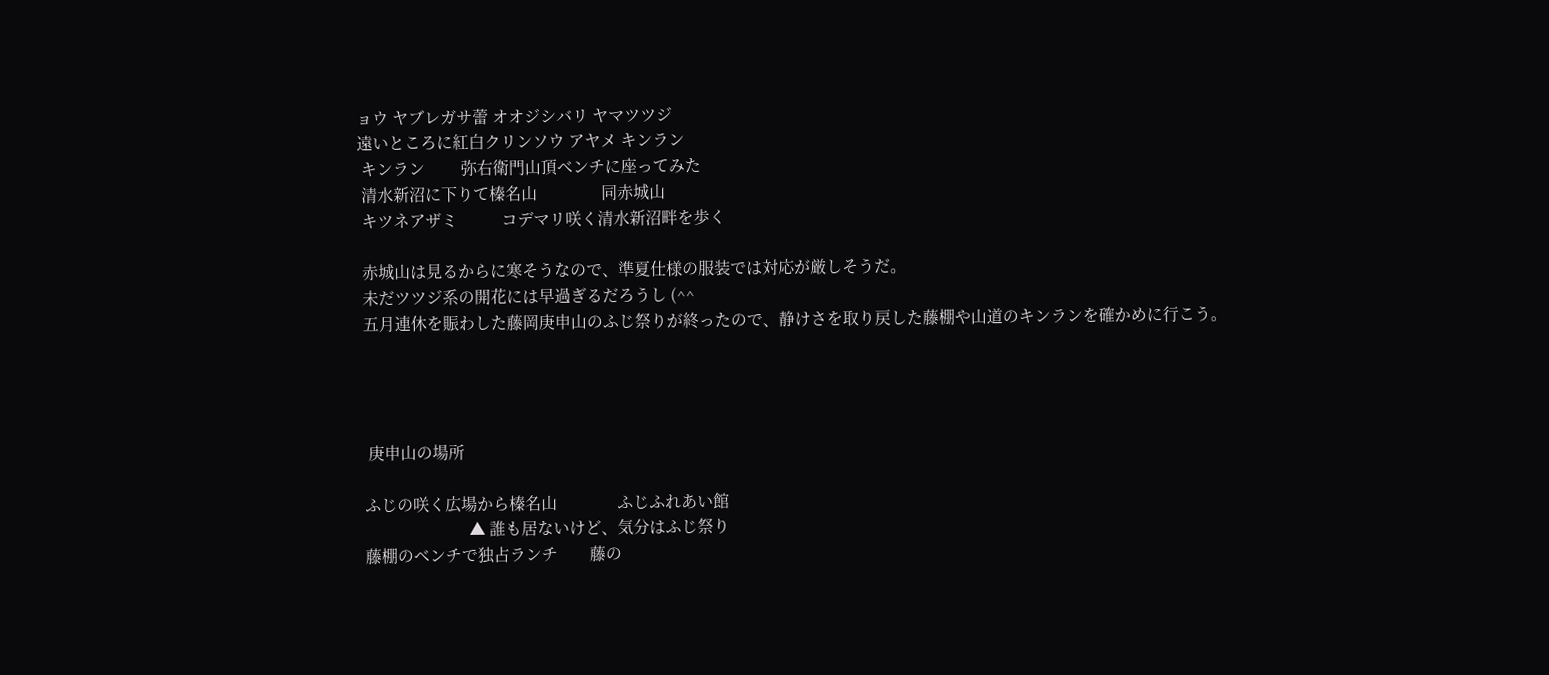ョウ ヤブレガサ蕾 オオジシバリ ヤマツツジ
遠いところに紅白クリンソウ アヤメ キンラン
 キンラン         弥右衛門山頂ベンチに座ってみた
 清水新沼に下りて榛名山                同赤城山
 キツネアザミ           コデマリ咲く清水新沼畔を歩く

 赤城山は見るからに寒そうなので、準夏仕様の服装では対応が厳しそうだ。
 未だツツジ系の開花には早過ぎるだろうし (^^
 五月連休を賑わした藤岡庚申山のふじ祭りが終ったので、静けさを取り戻した藤棚や山道のキンランを確かめに行こう。




  庚申山の場所

 ふじの咲く広場から榛名山               ふじふれあい館
                           ▲ 誰も居ないけど、気分はふじ祭り
 藤棚のベンチで独占ランチ        藤の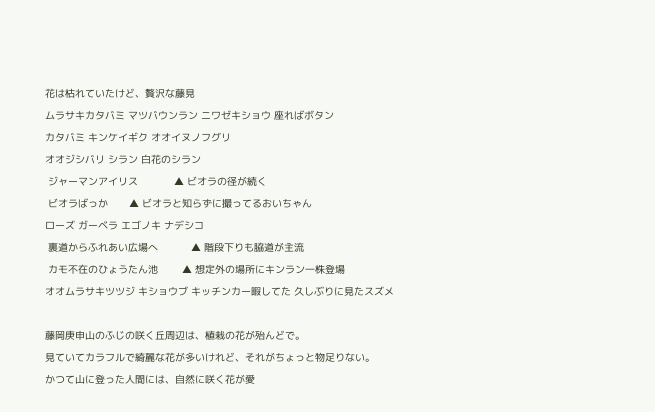花は枯れていたけど、贅沢な藤見
ムラサキカタバミ マツバウンラン ニワゼキショウ 座ればボタン
カタバミ キンケイギク オオイヌノフグリ
オオジシバリ シラン 白花のシラン
 ジャーマンアイリス            ▲ ビオラの径が続く
 ビオラばっか       ▲ ビオラと知らずに撮ってるおいちゃん
ローズ ガーベラ エゴノキ ナデシコ
 裏道からふれあい広場へ           ▲ 階段下りも脇道が主流
 カモ不在のひょうたん池        ▲ 想定外の場所にキンラン一株登場
オオムラサキツツジ キショウブ キッチンカー暇してた 久しぶりに見たスズメ

藤岡庚申山のふじの咲く丘周辺は、植栽の花が殆んどで。
見ていてカラフルで綺麗な花が多いけれど、それがちょっと物足りない。
かつて山に登った人間には、自然に咲く花が愛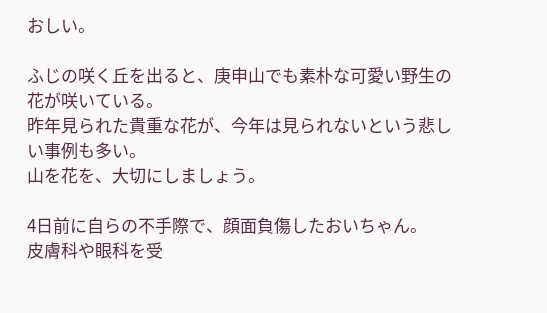おしい。

ふじの咲く丘を出ると、庚申山でも素朴な可愛い野生の花が咲いている。
昨年見られた貴重な花が、今年は見られないという悲しい事例も多い。
山を花を、大切にしましょう。

4日前に自らの不手際で、顔面負傷したおいちゃん。
皮膚科や眼科を受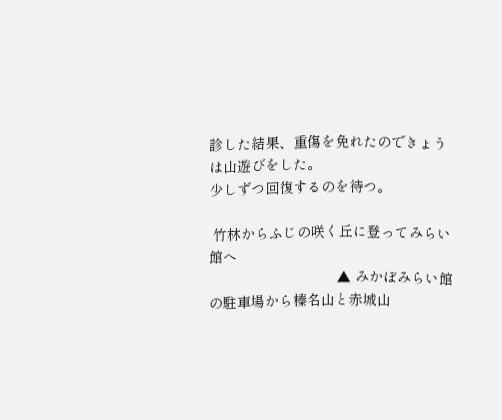診した結果、重傷を免れたのできょうは山遊びをした。
少しずつ回復するのを待つ。

 竹林からふじの咲く丘に登ってみらい館へ
                                ▲ みかぼみらい館の駐車場から榛名山と赤城山